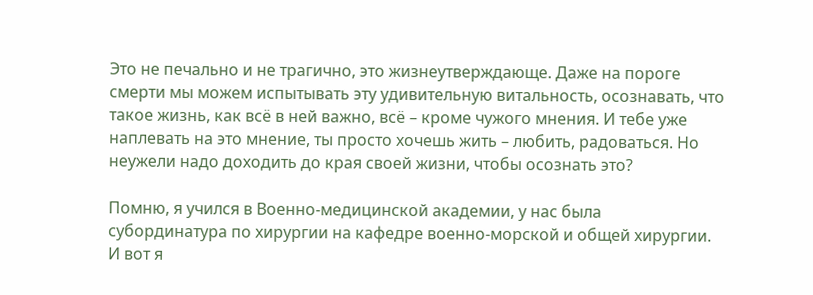Это не печально и не трагично, это жизнеутверждающе. Даже на пороге смерти мы можем испытывать эту удивительную витальность, осознавать, что такое жизнь, как всё в ней важно, всё – кроме чужого мнения. И тебе уже наплевать на это мнение, ты просто хочешь жить – любить, радоваться. Но неужели надо доходить до края своей жизни, чтобы осознать это?

Помню, я учился в Военно-медицинской академии, у нас была субординатура по хирургии на кафедре военно-морской и общей хирургии. И вот я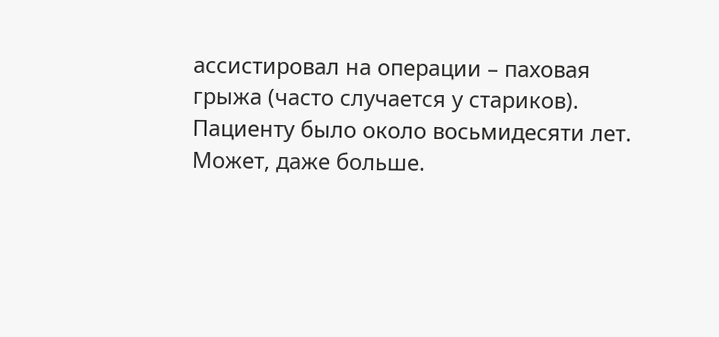ассистировал на операции – паховая грыжа (часто случается у стариков). Пациенту было около восьмидесяти лет. Может, даже больше.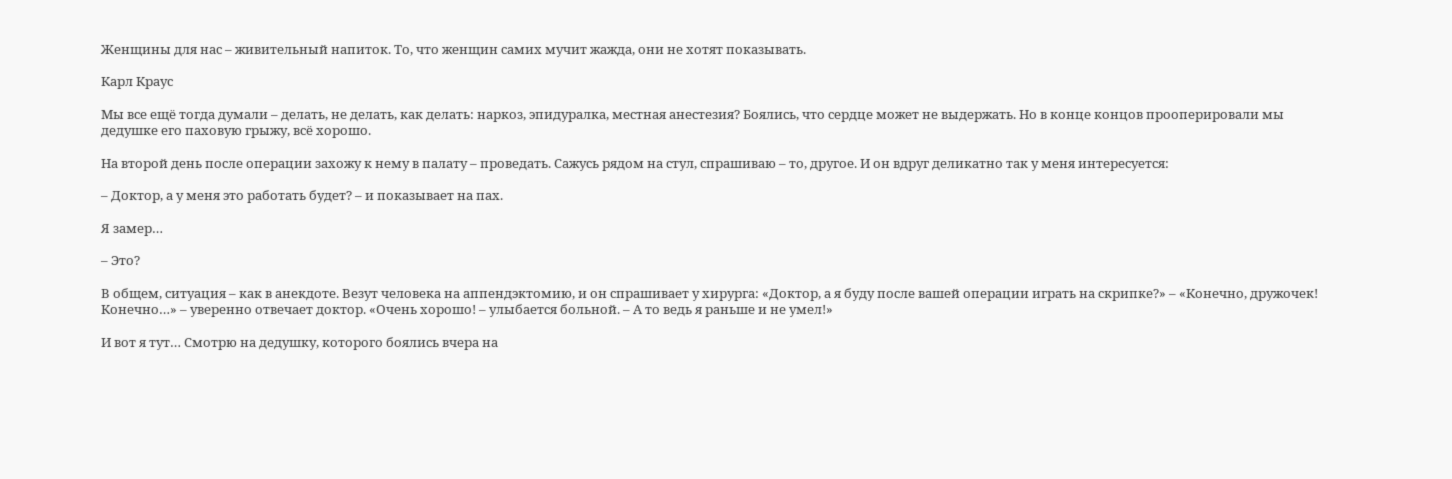Женщины для нас – живительный напиток. То, что женщин самих мучит жажда, они не хотят показывать.

Карл Краус

Мы все ещё тогда думали – делать, не делать, как делать: наркоз, эпидуралка, местная анестезия? Боялись, что сердце может не выдержать. Но в конце концов прооперировали мы дедушке его паховую грыжу, всё хорошо.

На второй день после операции захожу к нему в палату – проведать. Сажусь рядом на стул, спрашиваю – то, другое. И он вдруг деликатно так у меня интересуется:

– Доктор, а у меня это работать будет? – и показывает на пах.

Я замер…

– Это?

В общем, ситуация – как в анекдоте. Везут человека на аппендэктомию, и он спрашивает у хирурга: «Доктор, а я буду после вашей операции играть на скрипке?» – «Конечно, дружочек! Конечно…» – уверенно отвечает доктор. «Очень хорошо! – улыбается больной. – А то ведь я раньше и не умел!»

И вот я тут… Смотрю на дедушку, которого боялись вчера на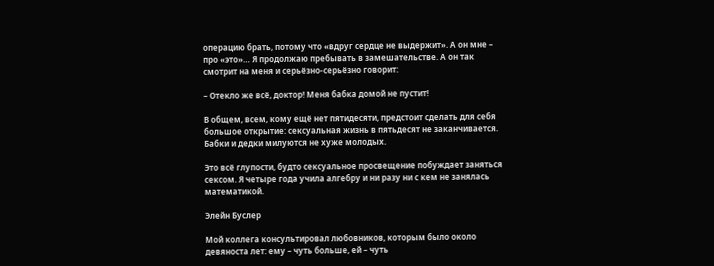операцию брать, потому что «вдруг сердце не выдержит». А он мне – про «это»… Я продолжаю пребывать в замешательстве. А он так смотрит на меня и серьёзно-серьёзно говорит:

– Отекло же всё, доктор! Меня бабка домой не пустит!

В общем, всем, кому ещё нет пятидесяти, предстоит сделать для себя большое открытие: сексуальная жизнь в пятьдесят не заканчивается. Бабки и дедки милуются не хуже молодых.

Это всё глупости, будто сексуальное просвещение побуждает заняться сексом. Я четыре года учила алгебру и ни разу ни с кем не занялась математикой.

Элейн Буслер

Мой коллега консультировал любовников, которым было около девяноста лет: ему – чуть больше, ей – чуть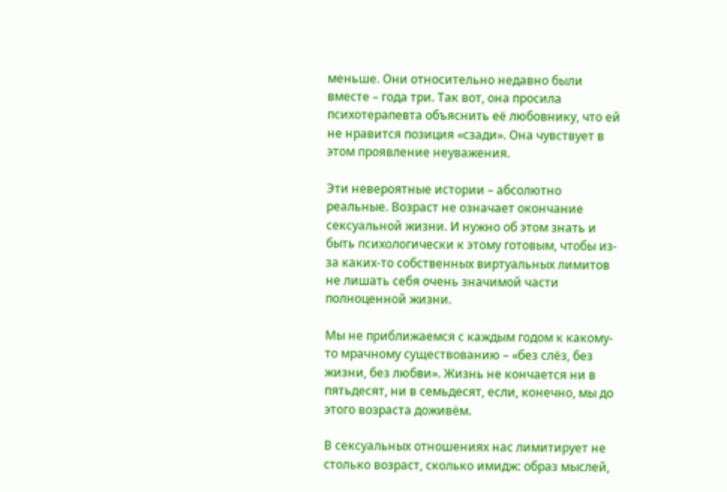меньше. Они относительно недавно были вместе – года три. Так вот, она просила психотерапевта объяснить её любовнику, что ей не нравится позиция «сзади». Она чувствует в этом проявление неуважения.

Эти невероятные истории – абсолютно реальные. Возраст не означает окончание сексуальной жизни. И нужно об этом знать и быть психологически к этому готовым, чтобы из-за каких-то собственных виртуальных лимитов не лишать себя очень значимой части полноценной жизни.

Мы не приближаемся с каждым годом к какому-то мрачному существованию – «без слёз, без жизни, без любви». Жизнь не кончается ни в пятьдесят, ни в семьдесят, если, конечно, мы до этого возраста доживём.

В сексуальных отношениях нас лимитирует не столько возраст, сколько имидж: образ мыслей,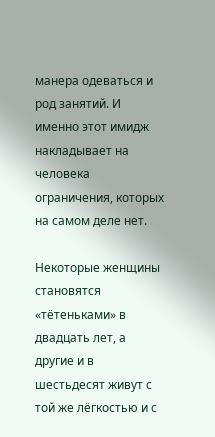манера одеваться и род занятий. И именно этот имидж накладывает на человека ограничения, которых на самом деле нет.

Некоторые женщины становятся «тётеньками» в двадцать лет, а другие и в шестьдесят живут с той же лёгкостью и с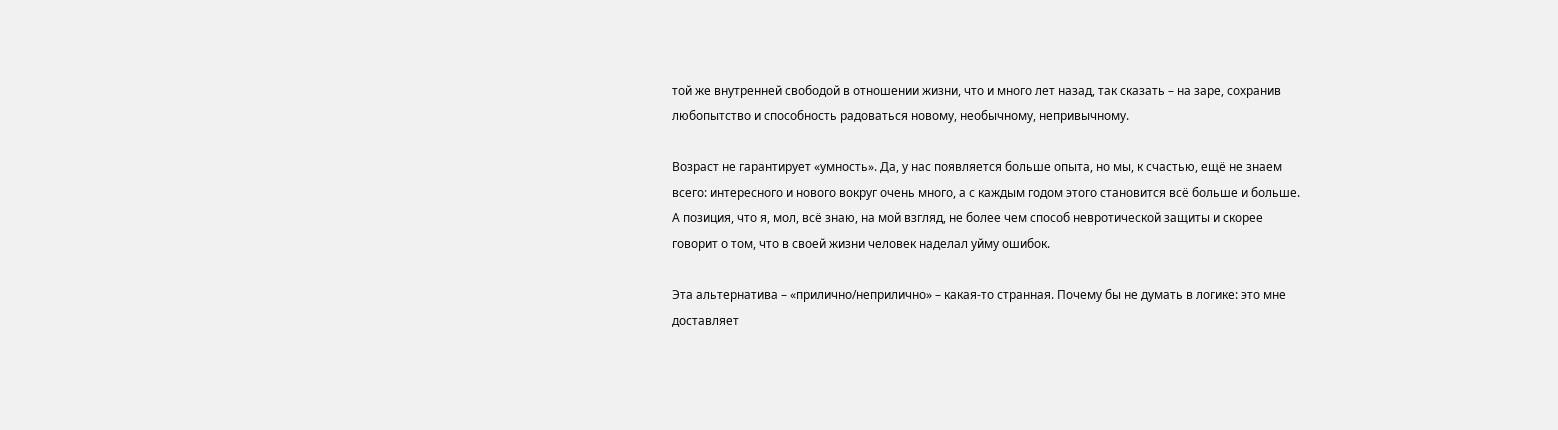той же внутренней свободой в отношении жизни, что и много лет назад, так сказать – на заре, сохранив любопытство и способность радоваться новому, необычному, непривычному.

Возраст не гарантирует «умность». Да, у нас появляется больше опыта, но мы, к счастью, ещё не знаем всего: интересного и нового вокруг очень много, а с каждым годом этого становится всё больше и больше. А позиция, что я, мол, всё знаю, на мой взгляд, не более чем способ невротической защиты и скорее говорит о том, что в своей жизни человек наделал уйму ошибок.

Эта альтернатива – «прилично/неприлично» – какая-то странная. Почему бы не думать в логике: это мне доставляет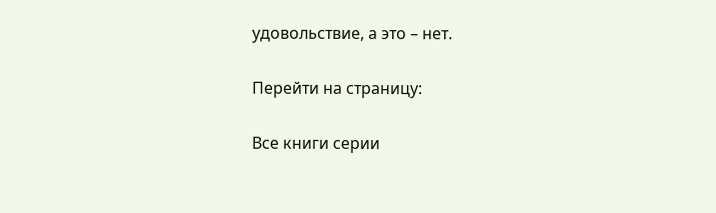удовольствие, а это – нет.

Перейти на страницу:

Все книги серии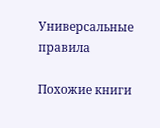Универсальные правила

Похожие книги